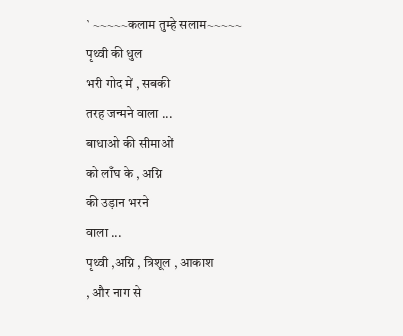` ~~~~~कलाम तुम्हे सलाम~~~~~
पृथ्वी की धुल
भरी गोद में , सबकी
तरह जन्मने वाला ...
बाधाओ की सीमाओं
को लाँघ के , अग्नि
की उड़ान भरने
वाला ...
पृथ्वी ,अग्नि , त्रिशूल , आकाश
, और नाग से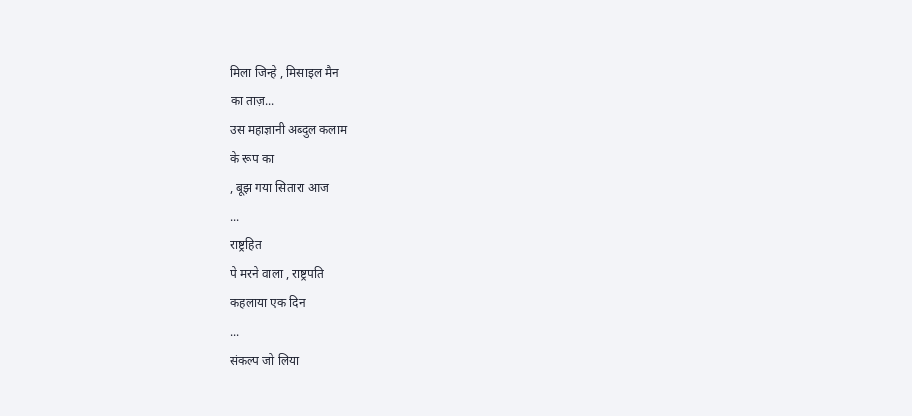मिला जिन्हे , मिसाइल मैन
का ताज़...
उस महाज्ञानी अब्दुल कलाम
के रूप का
, बूझ गया सितारा आज
...
राष्ट्रहित
पे मरने वाला , राष्ट्रपति
कहलाया एक दिन
...
संकल्प जो लिया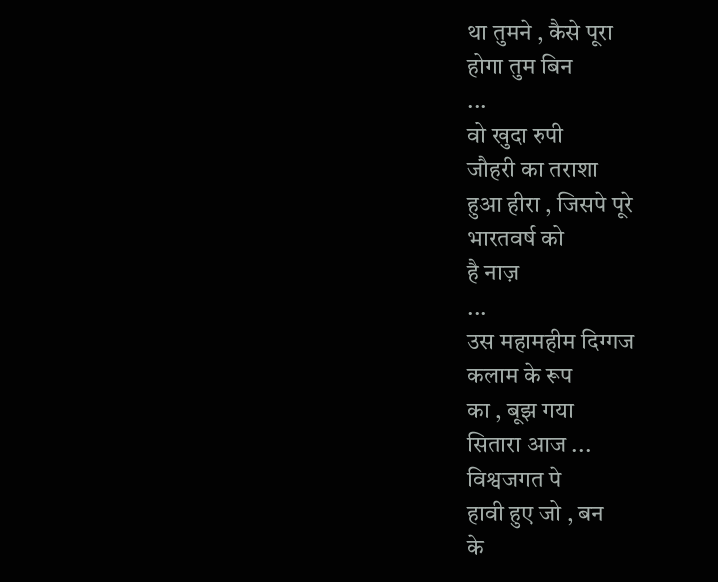था तुमने , कैसे पूरा
होगा तुम बिन
...
वो खुदा रुपी
जौहरी का तराशा
हुआ हीरा , जिसपे पूरे
भारतवर्ष को
है नाज़
...
उस महामहीम दिग्गज
कलाम के रूप
का , बूझ गया
सितारा आज ...
विश्वजगत पे
हावी हुए जो , बन
के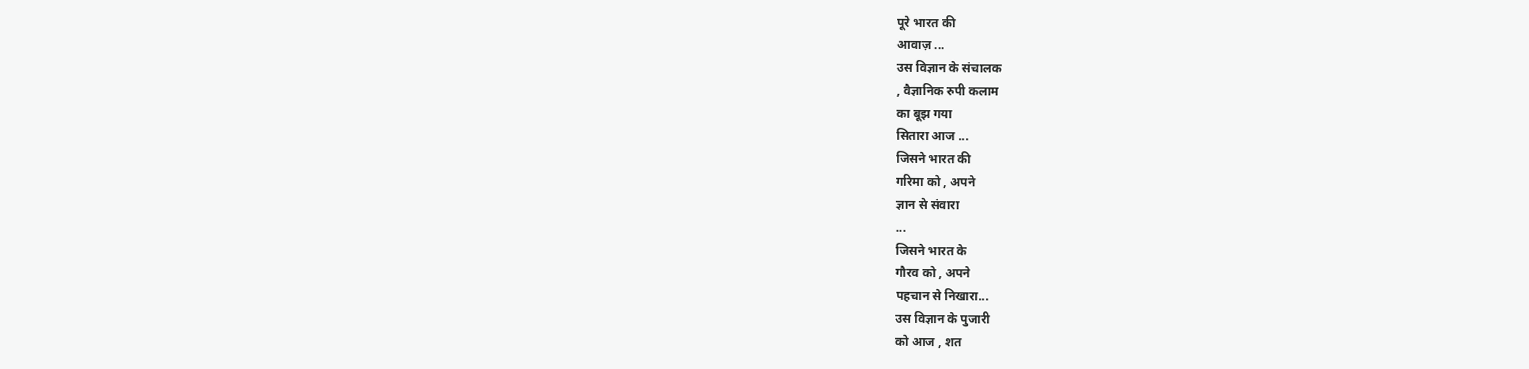पूरे भारत की
आवाज़ ...
उस विज्ञान के संचालक
, वैज्ञानिक रुपी कलाम
का बूझ गया
सितारा आज ...
जिसने भारत की
गरिमा को , अपने
ज्ञान से संवारा
...
जिसने भारत के
गौरव को , अपने
पहचान से निखारा...
उस विज्ञान के पुजारी
को आज , शत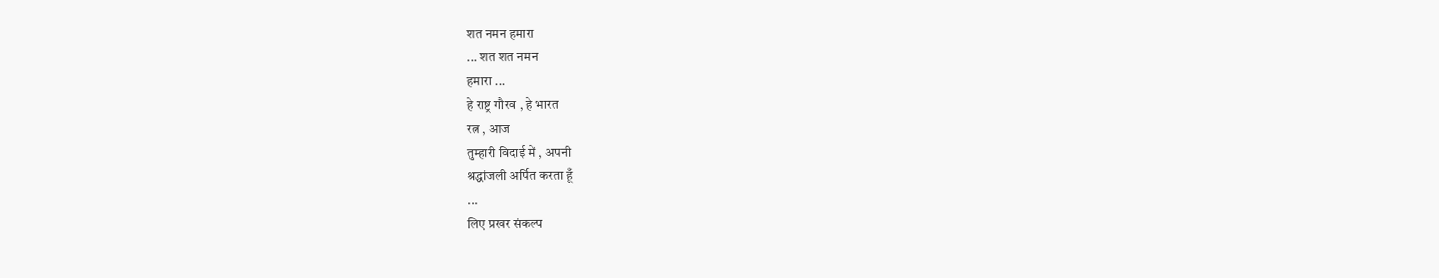शत नमन हमारा
... शत शत नमन
हमारा ...
हे राष्ट्र गौरव , हे भारत
रत्न , आज
तुम्हारी विदाई में , अपनी
श्रद्धांजली अर्पित करता हूँ
...
लिए प्रखर संकल्प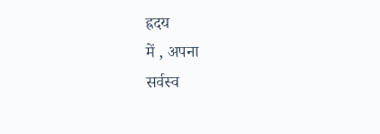ह्रदय
में , अपना
सर्वस्व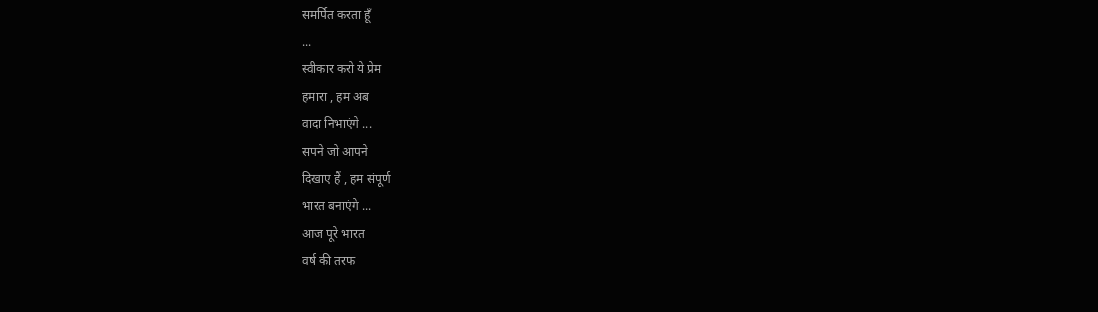समर्पित करता हूँ
...
स्वीकार करो ये प्रेम
हमारा , हम अब
वादा निभाएंगे ...
सपने जो आपने
दिखाए हैं , हम संपूर्ण
भारत बनाएंगे ...
आज पूरे भारत
वर्ष की तरफ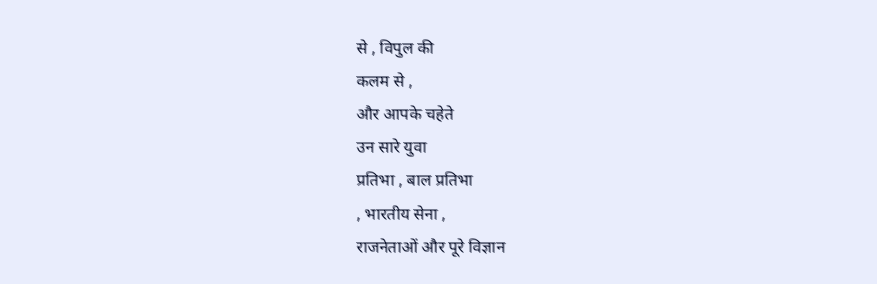से , विपुल की
कलम से ,
और आपके चहेते
उन सारे युवा
प्रतिभा , बाल प्रतिभा
, भारतीय सेना ,
राजनेताओं और पूरे विज्ञान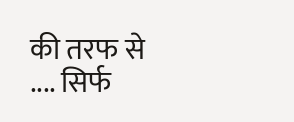की तरफ से
.... सिर्फ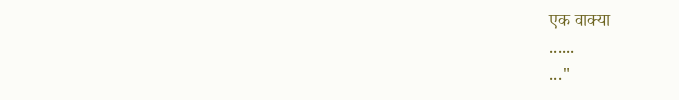एक वाक्या
......
..."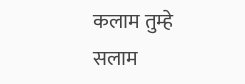कलाम तुम्हे
सलाम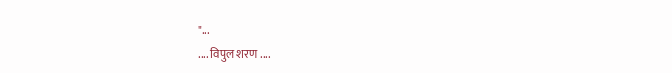"...
.... विपुल शरण ....